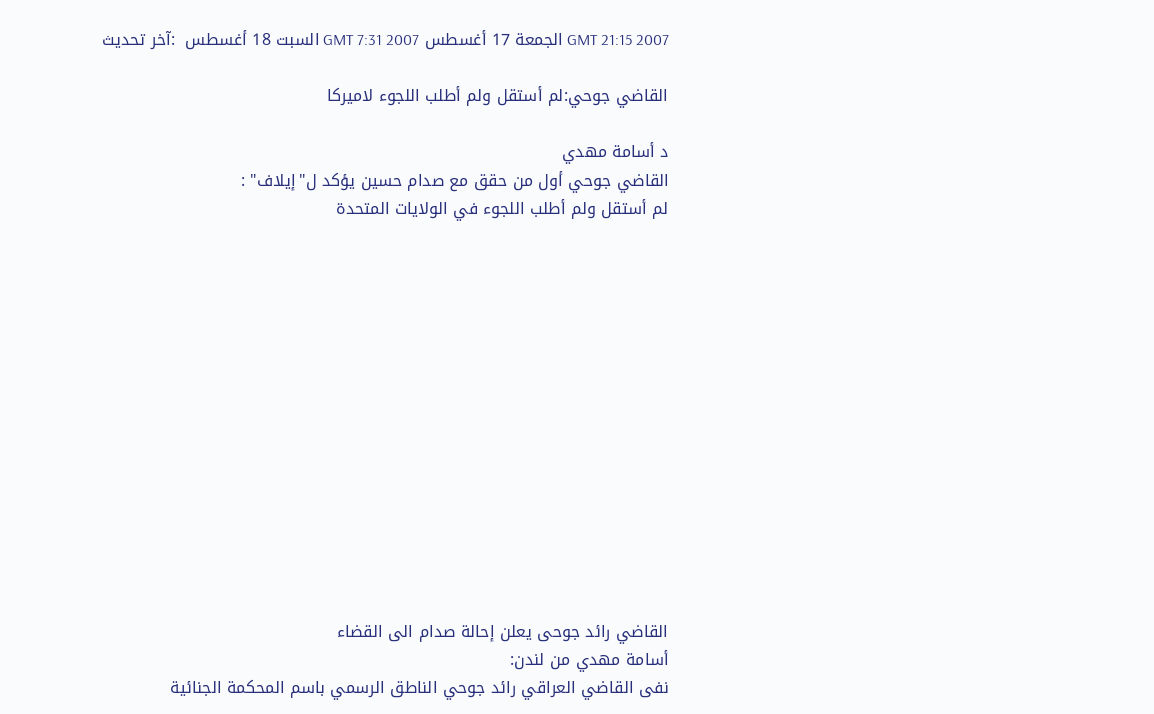GMT 21:15 2007 الجمعة 17 أغسطس GMT 7:31 2007 السبت 18 أغسطس  :آخر تحديث

القاضي جوحي:لم أستقل ولم أطلب اللجوء لاميركا

د أسامة مهدي
القاضي جوحي أول من حقق مع صدام حسين يؤكد ل"إيلاف" :
لم أستقل ولم أطلب اللجوء في الولايات المتحدة














القاضي رائد جوحى يعلن إحالة صدام الى القضاء
أسامة مهدي من لندن:
نفى القاضي العراقي رائد جوحي الناطق الرسمي باسم المحكمة الجنائية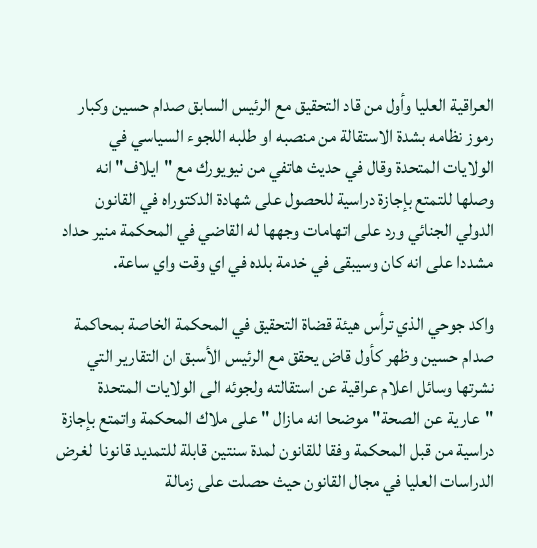العراقية العليا وأول من قاد التحقيق مع الرئيس السابق صدام حسين وكبار رموز نظامه بشدة الاستقالة من منصبه او طلبه اللجوء السياسي في الولايات المتحدة وقال في حديث هاتفي من نيويورك مع "ايلاف" انه وصلها للتمتع بإجازة دراسية للحصول على شهادة الدكتوراه في القانون الدولي الجنائي ورد على اتهامات وجهها له القاضي في المحكمة منير حداد مشددا على انه كان وسيبقى في خدمة بلده في اي وقت واي ساعة.

واكد جوحي الذي ترأس هيئة قضاة التحقيق في المحكمة الخاصة بمحاكمة صدام حسين وظهر كأول قاض يحقق مع الرئيس الأسبق ان التقارير التي نشرتها وسائل اعلام عراقية عن استقالته ولجوئه الى الولايات المتحدة "عارية عن الصحة" موضحا انه مازال " على ملاك المحكمة واتمتع بإجازة دراسية من قبل المحكمة وفقا للقانون لمدة سنتين قابلة للتمديد قانونا  لغرض الدراسات العليا في مجال القانون حيث حصلت على زمالة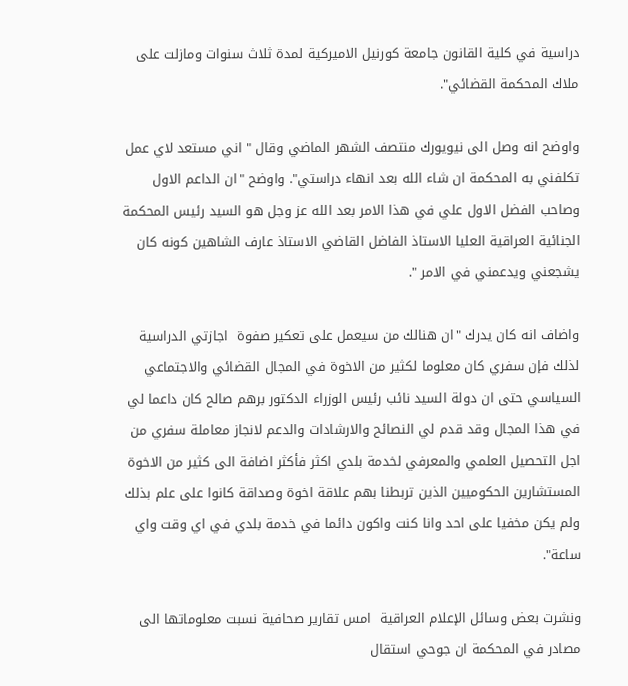دراسية في كلية القانون جامعة كورنيل الاميركية لمدة ثلاث سنوات ومازلت على ملاك المحكمة القضائي".

واوضح انه وصل الى نيويورك منتصف الشهر الماضي وقال " اني مستعد لاي عمل تكلفني به المحكمة ان شاء الله بعد انهاء دراستي". واوضح "ان الداعم الاول وصاحب الفضل الاول علي في هذا الامر بعد الله عز وجل هو السيد رئيس المحكمة الجنائية العراقية العليا الاستاذ الفاضل القاضي الاستاذ عارف الشاهين كونه كان يشجعني ويدعمني في الامر ".

واضاف انه كان يدرك "ان هنالك من سيعمل على تعكير صفوة  اجازتي الدراسية لذلك فإن سفري كان معلوما لكثير من الاخوة في المجال القضائي والاجتماعي السياسي حتى ان دولة السيد نائب رئيس الوزراء الدكتور برهم صالح كان داعما لي في هذا المجال وقد قدم لي النصائح والارشادات والدعم لانجاز معاملة سفري من اجل التحصيل العلمي والمعرفي لخدمة بلدي اكثر فأكثر اضافة الى كثير من الاخوة المستشارين الحكوميين الذين تربطنا بهم علاقة اخوة وصداقة كانوا على علم بذلك ولم يكن مخفيا على احد وانا كنت واكون دائما في خدمة بلدي في اي وقت واي ساعة".

ونشرت بعض وسائل الإعلام العراقية  امس تقارير صحافية نسبت معلوماتها الى مصادر في المحكمة ان جوحي استقال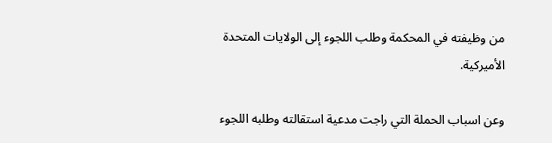من وظيفته في المحكمة وطلب اللجوء إلى الولايات المتحدة الأميركية.

وعن اسباب الحملة التي راجت مدعية استقالته وطلبه اللجوء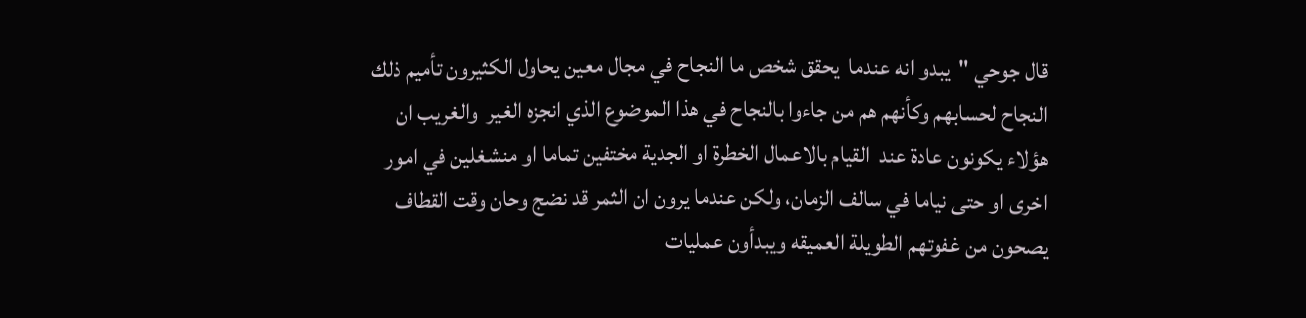قال جوحي "يبدو انه عندما  يحقق شخص ما النجاح في مجال معين يحاول الكثيرون تأميم ذلك النجاح لحسابهم وكأنهم هم من جاءوا بالنجاح في هذا الموضوع الذي انجزه الغير  والغريب ان هؤلاء يكونون عادة عند  القيام بالاعمال الخطرة او الجدية مختفين تماما او منشغلين في امور اخرى او حتى نياما في سالف الزمان، ولكن عندما يرون ان الثمر قد نضج وحان وقت القطاف يصحون من غفوتهم الطويلة العميقه ويبدأون عمليات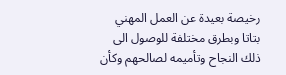رخيصة بعيدة عن العمل المهني بتاتا وبطرق مختلفة للوصول الى ذلك النجاح وتأميمه لصالحهم وكأن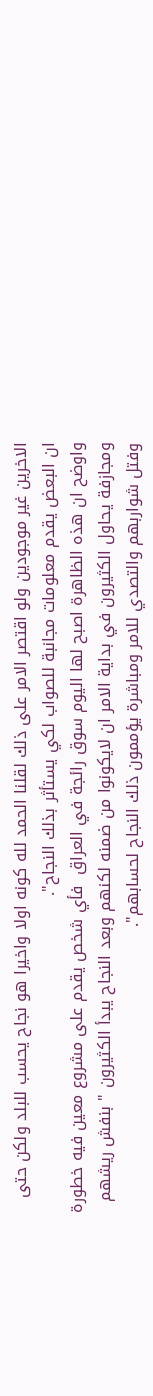الاخرين غير موجودين ولو اقتصر الامر على ذلك لقلنا الحمد لله كونه اولا واخيرا هو نجاح يحسب للبلد ولكن حتى ان البعض يقدم معلومات مجانبة للصواب لكي يستأثر بذلك النجاح".
واوضح ان هذه الظاهرة اصبح لها اليوم سوق رائجة في العراق  فأي شخص يقدم على مشروع معين فيه خطورة ومجازفة يحاول الكثيرون في بداية الامر ان لايكونوا من ضمنه لكنهم وبعد النجاح يبدأ الكثيرون " بنفش ريشهم وفتل شواربهم والتصدي للامر ومباشرة يؤممون ذلك النجاح لحسابهم".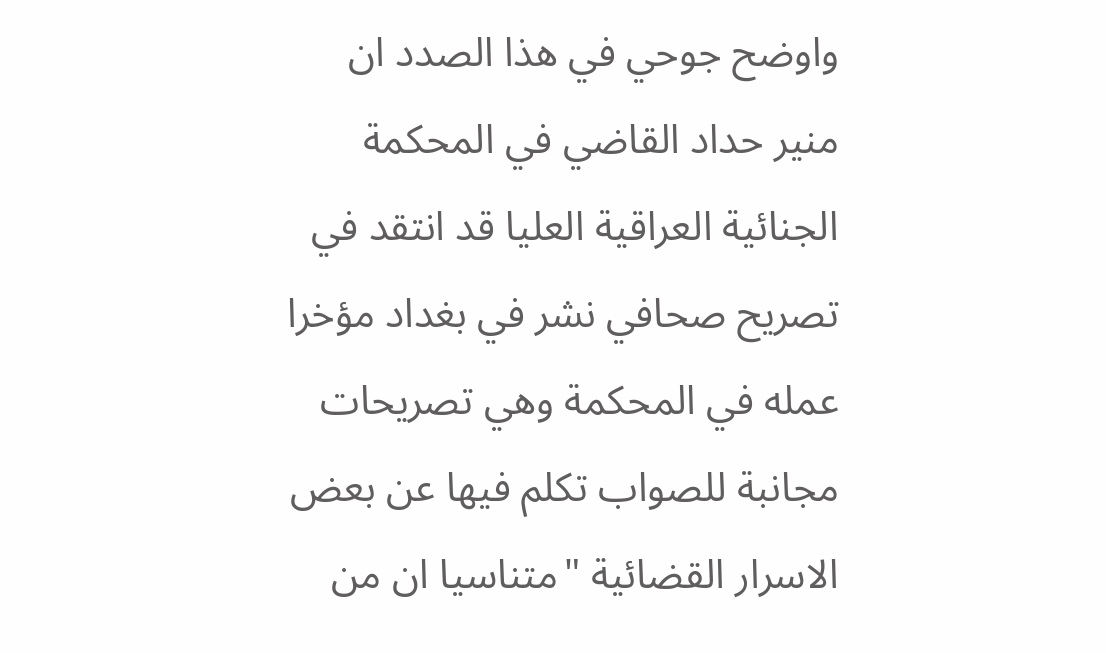واوضح جوحي في هذا الصدد ان  منير حداد القاضي في المحكمة الجنائية العراقية العليا قد انتقد في تصريح صحافي نشر في بغداد مؤخرا عمله في المحكمة وهي تصريحات مجانبة للصواب تكلم فيها عن بعض الاسرار القضائية "متناسيا ان من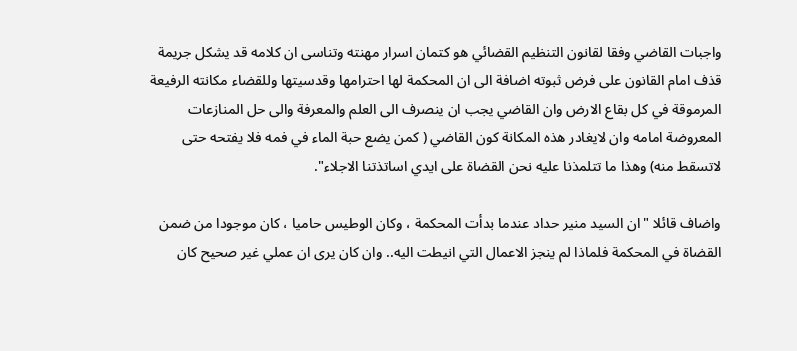واجبات القاضي وفقا لقانون التنظيم القضائي هو كتمان اسرار مهنته وتناسى ان كلامه قد يشكل جريمة قذف امام القانون على فرض ثبوته اضافة الى ان المحكمة لها احترامها وقدسيتها وللقضاء مكانته الرفيعة المرموقة في كل بقاع الارض وان القاضي يجب ان ينصرف الى العلم والمعرفة والى حل المنازعات المعروضة امامه وان لايغادر هذه المكانة كون القاضي ( كمن يضع حبة الماء في فمه فلا يفتحه حتى لاتسقط منه) وهذا ما تتلمذنا عليه نحن القضاة على ايدي اساتذتنا الاجلاء".

واضاف قائلا "ان السيد منير حداد عندما بدأت المحكمة ، وكان الوطيس حاميا ، كان موجودا من ضمن القضاة في المحكمة فلماذا لم ينجز الاعمال التي انيطت اليه.. وان كان يرى ان عملي غير صحيح كان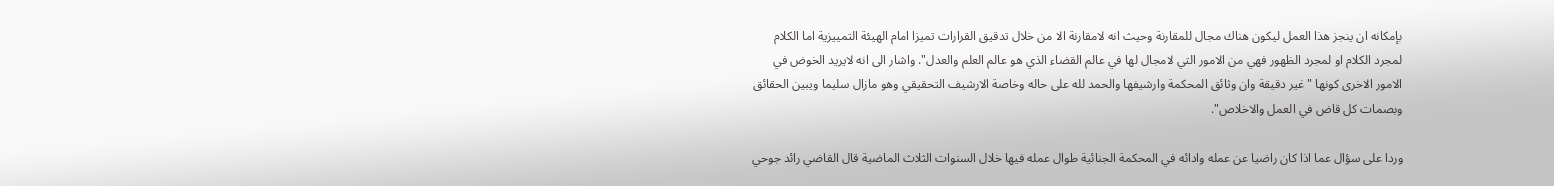بإمكانه ان ينجز هذا العمل ليكون هناك مجال للمقارنة وحيث انه لامقارنة الا من خلال تدقيق القرارات تميزا امام الهيئة التمييزية اما الكلام لمجرد الكلام او لمجرد الظهور فهي من الامور التي لامجال لها في عالم القضاء الذي هو عالم العلم والعدل". واشار الى انه لايريد الخوض في الامور الاخرى كونها "غير دقيقة وان وثائق المحكمة وارشيفها والحمد لله على حاله وخاصة الارشيف التحقيقي وهو مازال سليما ويبين الحقائق وبصمات كل قاض في العمل والاخلاص".

وردا على سؤال عما اذا كان راضيا عن عمله وادائه في المحكمة الجنائية طوال عمله فيها خلال السنوات الثلاث الماضية قال القاضي رائد جوحي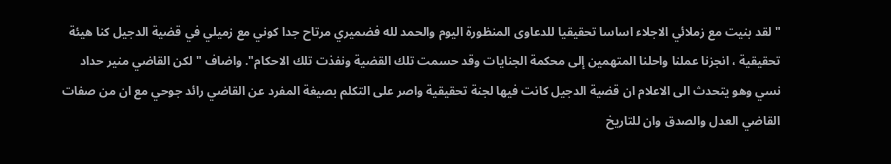" لقد بنيت مع زملائي الاجلاء اساسا تحقيقيا للدعاوى المنظورة اليوم والحمد لله فضميري مرتاح جدا كوني مع زميلي في قضية الدجيل كنا هيئة تحقيقية ، انجزنا عملنا واحلنا المتهمين إلى محكمة الجنايات وقد حسمت تلك القضية ونفذت تلك الاحكام". واضاف "لكن القاضي منير حداد نسي وهو يتحدث الى الاعلام ان قضية الدجيل كانت فيها لجنة تحقيقية واصر على التكلم بصيغة المفرد عن القاضي رائد جوحي مع ان من صفات القاضي العدل والصدق وان للتاريخ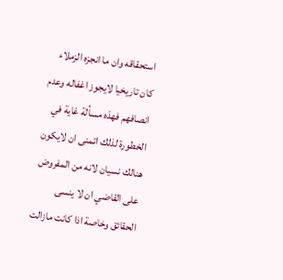استحقاقه وان ما انجزه الزملاء كان تاريخيا لايجوز اغفاله وعدم انصافهم فهذه مسألة غاية في الخطورة لذلك اتمنى ان لايكون هنالك نسيان لانه من المفروض على القاضي ان لا ينسى الحقائق وخاصة اذا كانت مازالت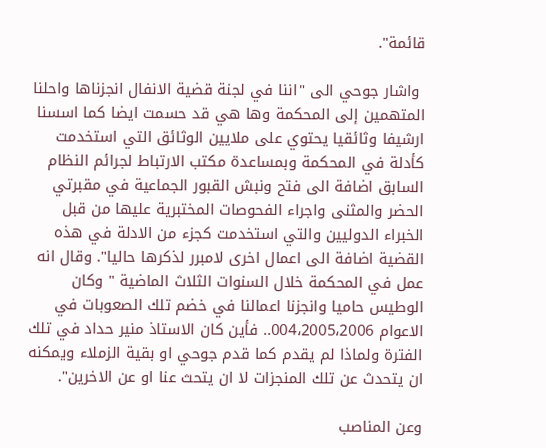قائمة".

 واشار جوحي الى "اننا في لجنة قضية الانفال انجزناها واحلنا المتهمين إلى المحكمة وها هي قد حسمت ايضا كما اسسنا ارشيفا وثائقيا يحتوي على ملايين الوثائق التي استخدمت كأدلة في المحكمة وبمساعدة مكتب الارتباط لجرائم النظام السابق اضافة الى فتح ونبش القبور الجماعية في مقبرتي الحضر والمثنى واجراء الفحوصات المختبرية عليها من قبل الخبراء الدوليين والتي استخدمت كجزء من الادلة في هذه القضية اضافة الى اعمال اخرى لامبرر لذكرها حاليا". وقال انه عمل في المحكمة خلال السنوات الثلاث الماضية " وكان الوطيس حاميا وانجزنا اعمالنا في خضم تلك الصعوبات في الاعوام 004،2005،2006.. فأين كان الاستاذ منير حداد في تلك الفترة ولماذا لم يقدم كما قدم جوحي او بقية الزملاء ويمكنه ان يتحدث عن تلك المنجزات لا ان يتحث عنا او عن الاخرين".

وعن المناصب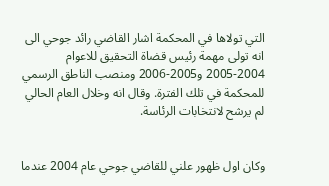التي تولاها في المحكمة اشار القاضي رائد جوحي الى انه تولى مهمة رئيس قضاة التحقيق للاعوام 2004-2005 و2005-2006 ومنصب الناطق الرسمي للمحكمة في تلك الفترة. وقال انه وخلال العام الحالي لم يرشح لانتخابات الرئاسة.


وكان اول ظهور علني للقاضي جوحي عام 2004 عندما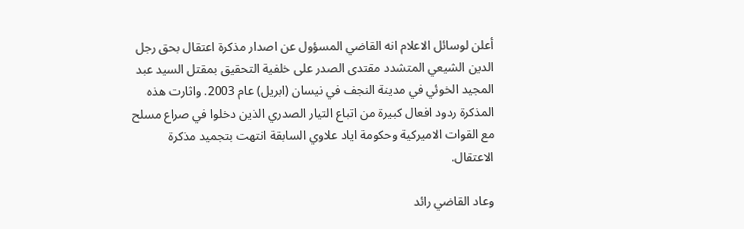أعلن لوسائل الاعلام انه القاضي المسؤول عن اصدار مذكرة اعتقال بحق رجل الدين الشيعي المتشدد مقتدى الصدر على خلفية التحقيق بمقتل السيد عبد المجيد الخوئي في مدينة النجف في نيسان (ابريل) عام 2003. واثارت هذه المذكرة ردود افعال كبيرة من اتباع التيار الصدري الذين دخلوا في صراع مسلح مع القوات الاميركية وحكومة اياد علاوي السابقة انتهت بتجميد مذكرة الاعتقال.

وعاد القاضي رائد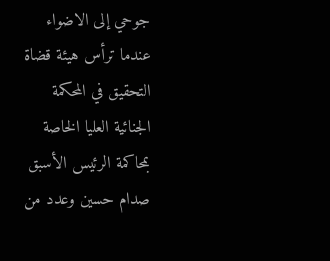جوحي إلى الاضواء عندما ترأس هيئة قضاة التحقيق في المحكمة الجنائية العليا الخاصة بمحاكمة الرئيس الأسبق صدام حسين وعدد من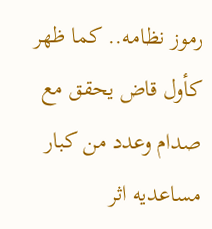رموز نظامه.. كما ظهر كأول قاض يحقق مع صدام وعدد من كبار مساعديه اثر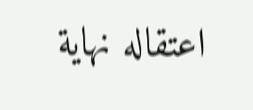اعتقاله نهاية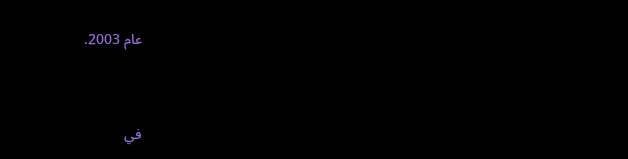عام 2003.




في